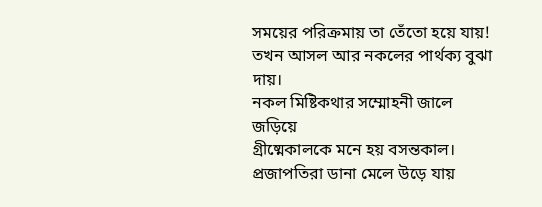সময়ের পরিক্রমায় তা তেঁতো হয়ে যায়!
তখন আসল আর নকলের পার্থক্য বুঝা দায়।
নকল মিষ্টিকথার সম্মোহনী জালে জড়িয়ে
গ্রীষ্মেকালকে মনে হয় বসন্তকাল।
প্রজাপতিরা ডানা মেলে উড়ে যায়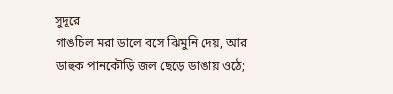সুদূরে
গাঙচিল মরা ডালে বসে ঝিমুনি দেয়, আর
ডাহুক পানকৌড়ি জল ছেড়ে ডাঙায় ওঠে;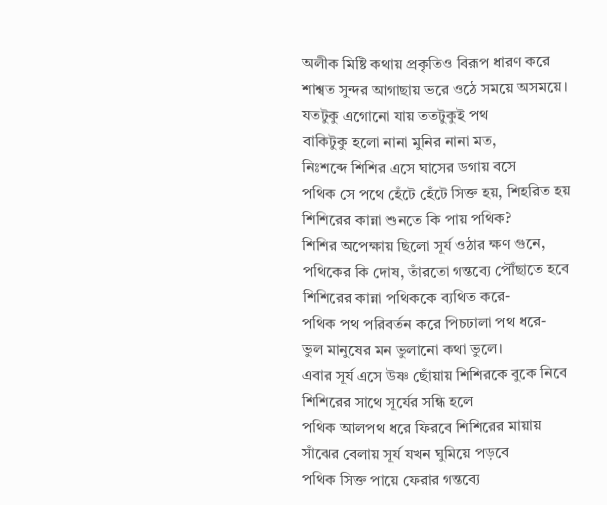অলীক মিষ্টি কথায় প্রকৃতিও বিরূপ ধারণ করে
শাশ্বত সুন্দর আগাছায় ভরে ওঠে সময়ে অসময়ে।
যতটুকু এগোনো যায় ততটুকুই পথ
বাকিটুকু হলো নানা মুনির নানা মত,
নিঃশব্দে শিশির এসে ঘাসের ডগায় বসে
পথিক সে পথে হেঁটে হেঁটে সিক্ত হয়, শিহরিত হয়
শিশিরের কান্না শুনতে কি পায় পথিক?
শিশির অপেক্ষায় ছিলো সূর্য ওঠার ক্ষণ গুনে,
পথিকের কি দোষ, তাঁরতো গন্তব্যে পৌঁছাতে হবে
শিশিরের কান্না পথিককে ব্যথিত করে-
পথিক পথ পরিবর্তন করে পিচঢালা পথ ধরে-
ভুল মানুষের মন ভুলানো কথা ভুলে।
এবার সূর্য এসে উষ্ণ ছোঁয়ায় শিশিরকে বুকে নিবে
শিশিরের সাথে সূর্যের সন্ধি হলে
পথিক আলপথ ধরে ফিরবে শিশিরের মায়ায়
সাঁঝের বেলায় সূর্য যখন ঘুমিয়ে পড়বে
পথিক সিক্ত পায়ে ফেরার গন্তব্যে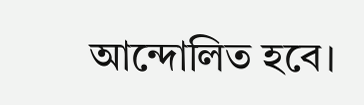আন্দোলিত হবে।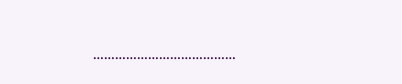…………………………………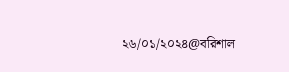২৬/০১/২০২৪@বরিশাল